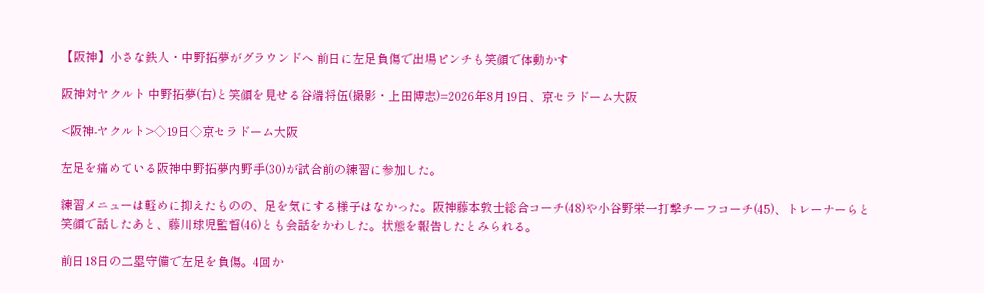【阪神】小さな鉄人・中野拓夢がグラウンドへ 前日に左足負傷で出場ピンチも笑顔で体動かす

阪神対ヤクルト 中野拓夢(右)と笑顔を見せる谷端将伍(撮影・上田博志)=2026年8月19日、京セラドーム大阪

<阪神-ヤクルト>◇19日◇京セラドーム大阪

左足を痛めている阪神中野拓夢内野手(30)が試合前の練習に参加した。

練習メニューは軽めに抑えたものの、足を気にする様子はなかった。阪神藤本敦士総合コーチ(48)や小谷野栄一打撃チーフコーチ(45)、トレーナーらと笑顔で話したあと、藤川球児監督(46)とも会話をかわした。状態を報告したとみられる。

前日18日の二塁守備で左足を負傷。4回か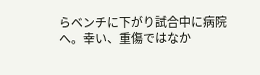らベンチに下がり試合中に病院へ。幸い、重傷ではなか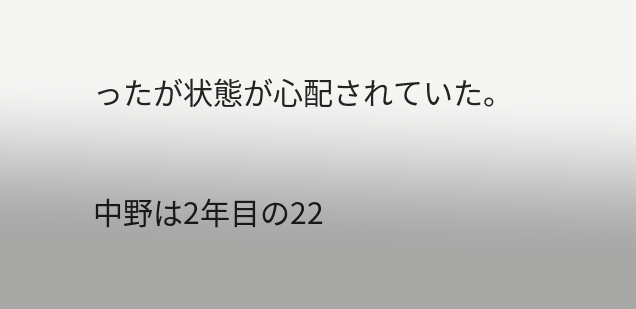ったが状態が心配されていた。

中野は2年目の22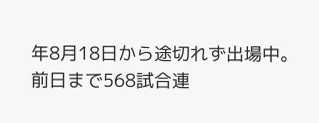年8月18日から途切れず出場中。前日まで568試合連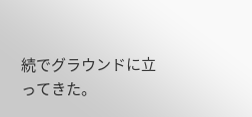続でグラウンドに立ってきた。